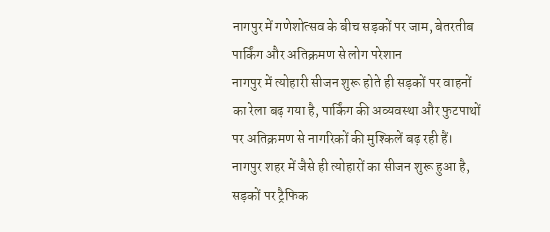नागपुर में गणेशोत्सव के बीच सड़कों पर जाम, बेतरतीब पार्किंग और अतिक्रमण से लोग परेशान
नागपुर में त्योहारी सीजन शुरू होते ही सड़कों पर वाहनों का रेला बढ़ गया है, पार्किंग की अव्यवस्था और फुटपाथों पर अतिक्रमण से नागरिकों की मुश्किलें बढ़ रही हैं।
नागपुर शहर में जैसे ही त्योहारों का सीजन शुरू हुआ है, सड़कों पर ट्रैफिक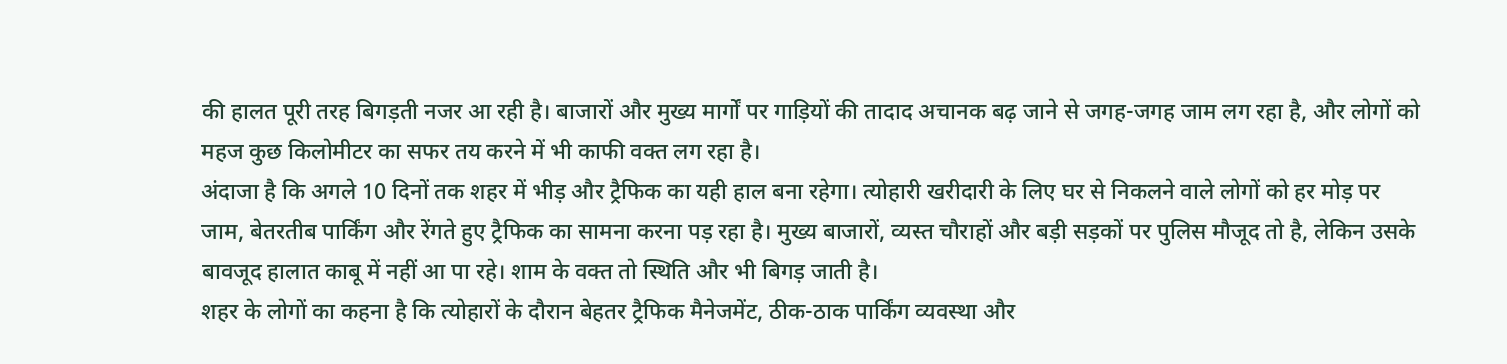की हालत पूरी तरह बिगड़ती नजर आ रही है। बाजारों और मुख्य मार्गों पर गाड़ियों की तादाद अचानक बढ़ जाने से जगह-जगह जाम लग रहा है, और लोगों को महज कुछ किलोमीटर का सफर तय करने में भी काफी वक्त लग रहा है।
अंदाजा है कि अगले 10 दिनों तक शहर में भीड़ और ट्रैफिक का यही हाल बना रहेगा। त्योहारी खरीदारी के लिए घर से निकलने वाले लोगों को हर मोड़ पर जाम, बेतरतीब पार्किंग और रेंगते हुए ट्रैफिक का सामना करना पड़ रहा है। मुख्य बाजारों, व्यस्त चौराहों और बड़ी सड़कों पर पुलिस मौजूद तो है, लेकिन उसके बावजूद हालात काबू में नहीं आ पा रहे। शाम के वक्त तो स्थिति और भी बिगड़ जाती है।
शहर के लोगों का कहना है कि त्योहारों के दौरान बेहतर ट्रैफिक मैनेजमेंट, ठीक-ठाक पार्किंग व्यवस्था और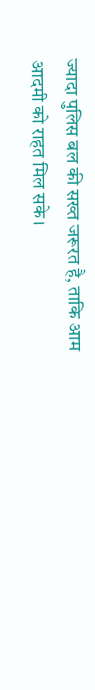ज्यादा पुलिस बल की सख्त जरूरत है, ताकि आम आदमी को राहत मिल सके।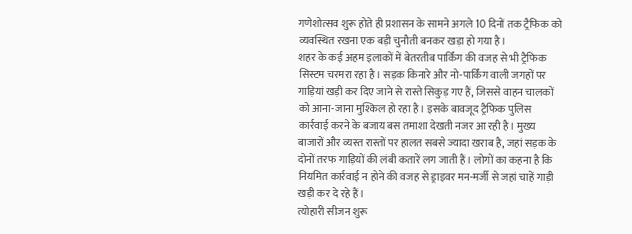गणेशोत्सव शुरू होते ही प्रशासन के सामने अगले 10 दिनों तक ट्रैफिक को व्यवस्थित रखना एक बड़ी चुनौती बनकर खड़ा हो गया है।
शहर के कई अहम इलाकों में बेतरतीब पार्किंग की वजह से भी ट्रैफिक सिस्टम चरमरा रहा है। सड़क किनारे और नो-पार्किंग वाली जगहों पर गाड़ियां खड़ी कर दिए जाने से रास्ते सिकुड़ गए हैं, जिससे वाहन चालकों को आना-जाना मुश्किल हो रहा है। इसके बावजूद ट्रैफिक पुलिस कार्रवाई करने के बजाय बस तमाशा देखती नजर आ रही है। मुख्य बाजारों और व्यस्त रास्तों पर हालत सबसे ज्यादा खराब है, जहां सड़क के दोनों तरफ गाड़ियों की लंबी कतारें लग जाती हैं। लोगों का कहना है कि नियमित कार्रवाई न होने की वजह से ड्राइवर मन-मर्जी से जहां चाहें गाड़ी खड़ी कर दे रहे हैं।
त्योहारी सीजन शुरू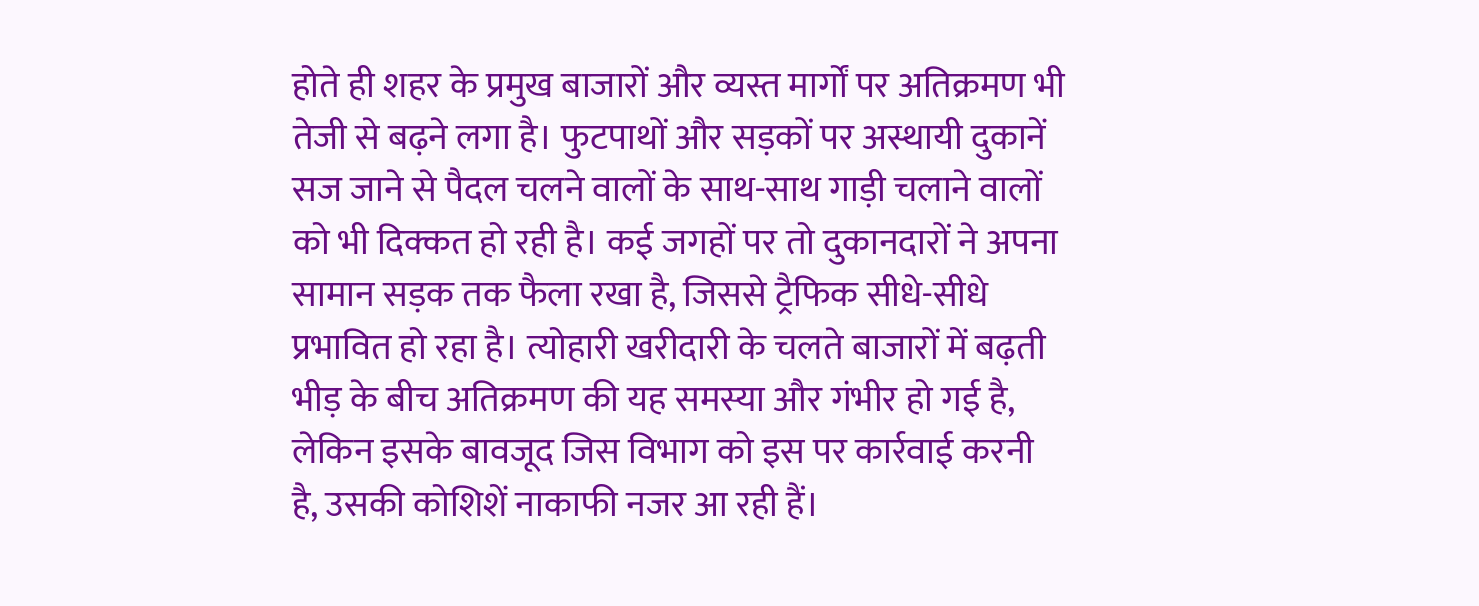होते ही शहर के प्रमुख बाजारों और व्यस्त मार्गों पर अतिक्रमण भी तेजी से बढ़ने लगा है। फुटपाथों और सड़कों पर अस्थायी दुकानें सज जाने से पैदल चलने वालों के साथ-साथ गाड़ी चलाने वालों को भी दिक्कत हो रही है। कई जगहों पर तो दुकानदारों ने अपना सामान सड़क तक फैला रखा है, जिससे ट्रैफिक सीधे-सीधे प्रभावित हो रहा है। त्योहारी खरीदारी के चलते बाजारों में बढ़ती भीड़ के बीच अतिक्रमण की यह समस्या और गंभीर हो गई है, लेकिन इसके बावजूद जिस विभाग को इस पर कार्रवाई करनी है, उसकी कोशिशें नाकाफी नजर आ रही हैं।